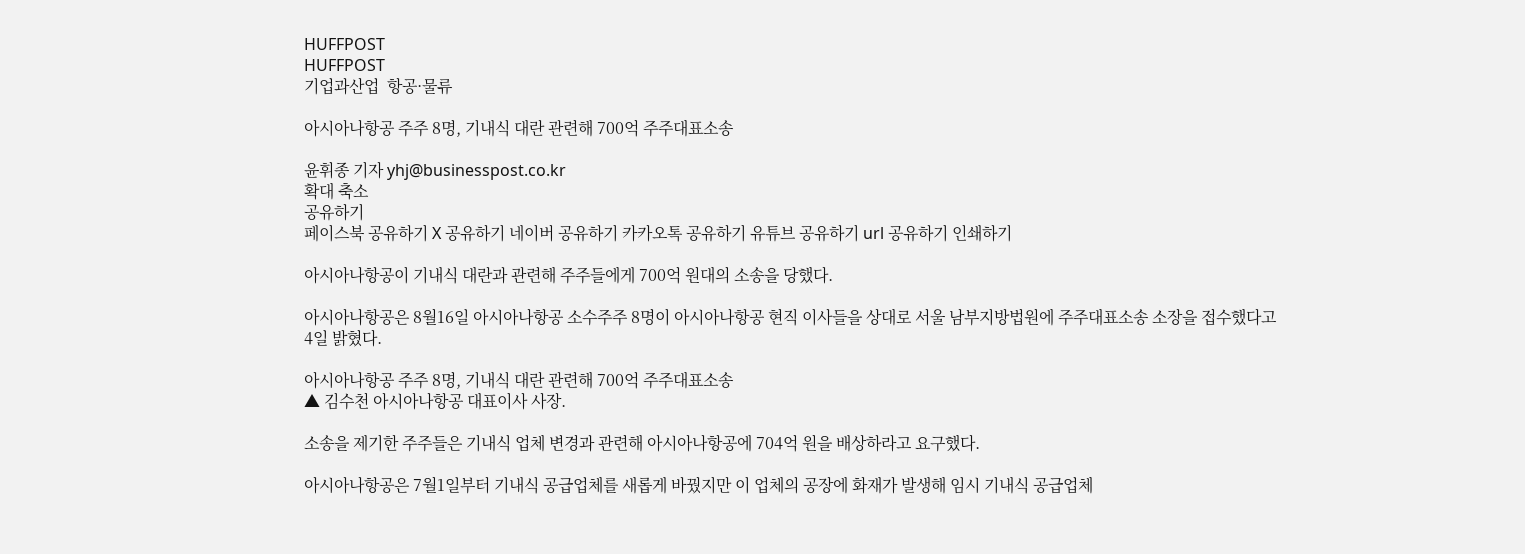HUFFPOST
HUFFPOST
기업과산업  항공·물류

아시아나항공 주주 8명, 기내식 대란 관련해 700억 주주대표소송

윤휘종 기자 yhj@businesspost.co.kr
확대 축소
공유하기
페이스북 공유하기 X 공유하기 네이버 공유하기 카카오톡 공유하기 유튜브 공유하기 url 공유하기 인쇄하기

아시아나항공이 기내식 대란과 관련해 주주들에게 700억 원대의 소송을 당했다.

아시아나항공은 8월16일 아시아나항공 소수주주 8명이 아시아나항공 현직 이사들을 상대로 서울 남부지방법원에 주주대표소송 소장을 접수했다고 4일 밝혔다.

아시아나항공 주주 8명, 기내식 대란 관련해 700억 주주대표소송
▲ 김수천 아시아나항공 대표이사 사장.

소송을 제기한 주주들은 기내식 업체 변경과 관련해 아시아나항공에 704억 원을 배상하라고 요구했다.

아시아나항공은 7월1일부터 기내식 공급업체를 새롭게 바꿨지만 이 업체의 공장에 화재가 발생해 임시 기내식 공급업체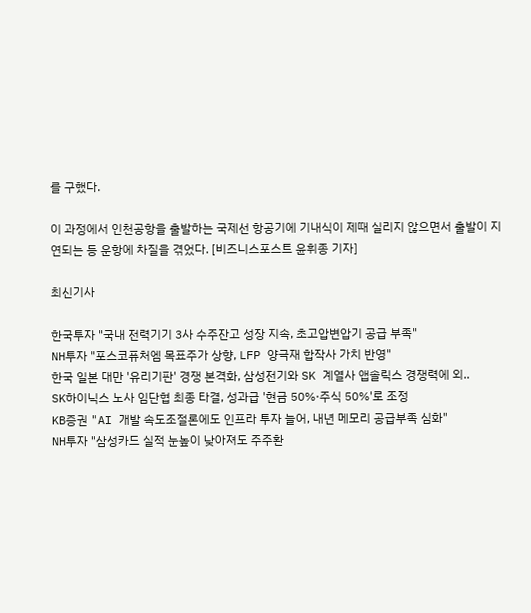를 구했다.

이 과정에서 인천공항을 출발하는 국제선 항공기에 기내식이 제때 실리지 않으면서 출발이 지연되는 등 운항에 차질을 겪었다. [비즈니스포스트 윤휘종 기자]

최신기사

한국투자 "국내 전력기기 3사 수주잔고 성장 지속, 초고압변압기 공급 부족"
NH투자 "포스코퓨처엠 목표주가 상향, LFP 양극재 합작사 가치 반영"
한국 일본 대만 '유리기판' 경쟁 본격화, 삼성전기와 SK 계열사 앱솔릭스 경쟁력에 외..
SK하이닉스 노사 임단협 최종 타결, 성과급 '현금 50%·주식 50%'로 조정
KB증권 "AI 개발 속도조절론에도 인프라 투자 늘어, 내년 메모리 공급부족 심화"
NH투자 "삼성카드 실적 눈높이 낮아져도 주주환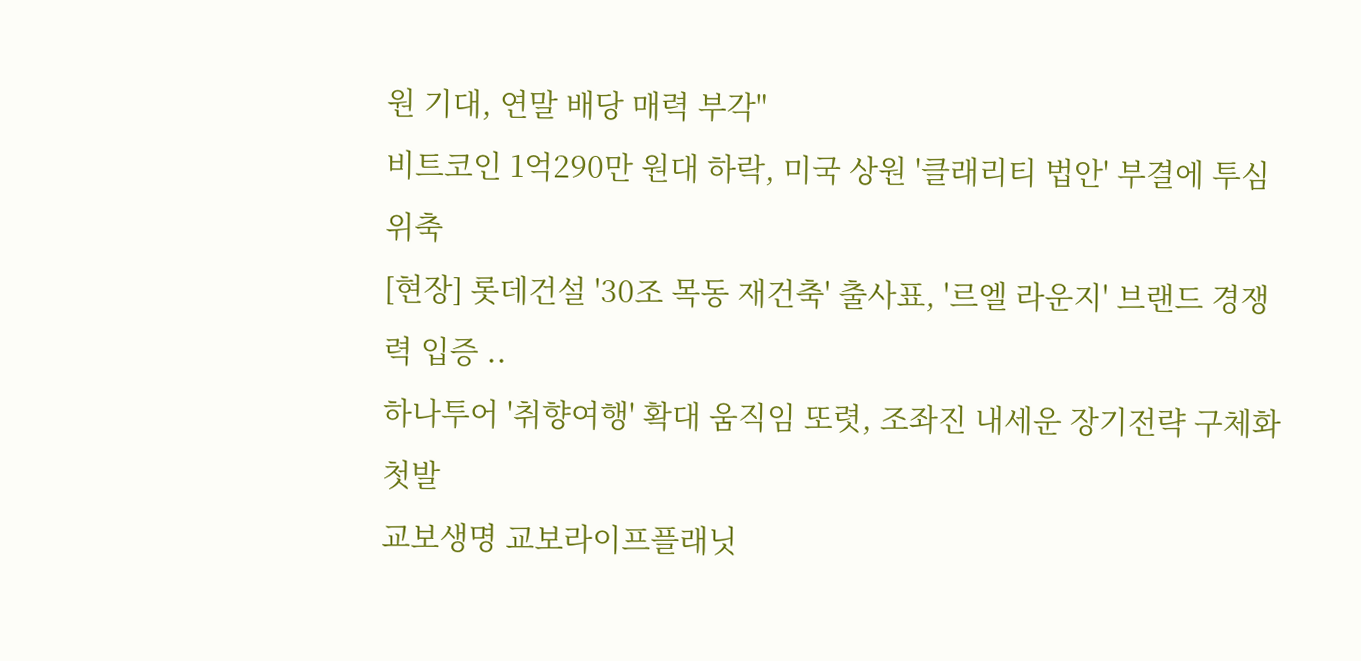원 기대, 연말 배당 매력 부각"
비트코인 1억290만 원대 하락, 미국 상원 '클래리티 법안' 부결에 투심 위축
[현장] 롯데건설 '30조 목동 재건축' 출사표, '르엘 라운지' 브랜드 경쟁력 입증 ..
하나투어 '취향여행' 확대 움직임 또렷, 조좌진 내세운 장기전략 구체화 첫발
교보생명 교보라이프플래닛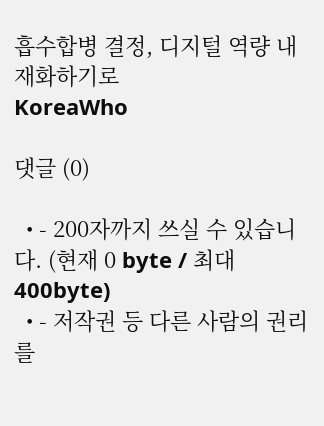흡수합병 결정, 디지털 역량 내재화하기로
KoreaWho

댓글 (0)

  • - 200자까지 쓰실 수 있습니다. (현재 0 byte / 최대 400byte)
  • - 저작권 등 다른 사람의 권리를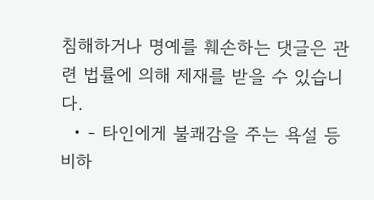침해하거나 명예를 훼손하는 댓글은 관련 법률에 의해 제재를 받을 수 있습니다.
  • - 타인에게 불쾌감을 주는 욕설 등 비하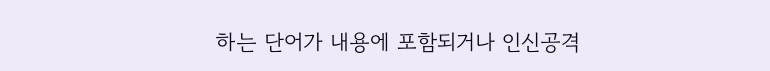하는 단어가 내용에 포함되거나 인신공격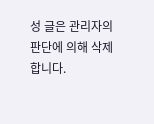성 글은 관리자의 판단에 의해 삭제 합니다.